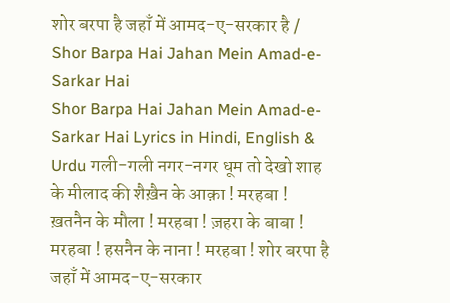शोर बरपा है जहाँ में आमद-ए-सरकार है / Shor Barpa Hai Jahan Mein Amad-e-Sarkar Hai
Shor Barpa Hai Jahan Mein Amad-e-Sarkar Hai Lyrics in Hindi, English & Urdu गली-गली नगर-नगर धूम तो देखो शाह के मीलाद की शैख़ैन के आक़ा ! मरहबा ! ख़तनैन के मौला ! मरहबा ! ज़हरा के बाबा ! मरहबा ! हसनैन के नाना ! मरहबा ! शोर बरपा है जहाँ में आमद-ए-सरकार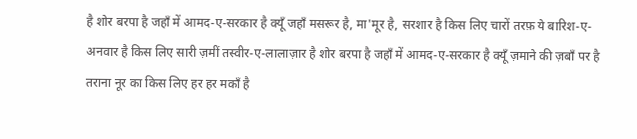है शोर बरपा है जहाँ में आमद-ए-सरकार है क्यूँ जहाँ मसरूर है, मा'मूर है, सरशार है किस लिए चारों तरफ़ ये बारिश-ए-अनवार है किस लिए सारी ज़मीं तस्वीर-ए-लालाज़ार है शोर बरपा है जहाँ में आमद-ए-सरकार है क्यूँ ज़माने की ज़बाँ पर है तराना नूर का किस लिए हर हर मकाँ है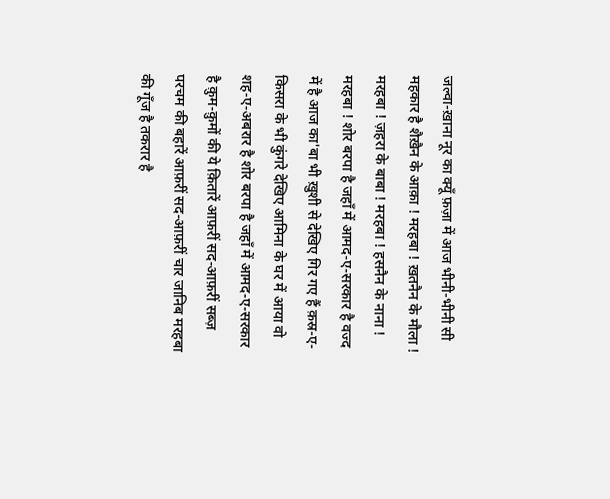जल्वा-ख़ाना नूर का क्यूँ फ़ज़ा में आज भीनी-भीनी सी महकार है शैख़ैन के आक़ा ! मरहबा ! ख़तनैन के मौला ! मरहबा ! ज़हरा के बाबा ! मरहबा ! हसनैन के नाना ! मरहबा ! शोर बरपा है जहाँ में आमद-ए-सरकार है वज्द में है आज का'बा भी ख़ुशी से देखिए गिर गए हैं क़स्र-ए-किसरा के भी कुंगरे देखिए आमिना के घर में आया वो शह-ए-अबरार है शोर बरपा है जहाँ में आमद-ए-सरकार है क़ुम-क़ुमों की ये क़ितारें आफ़रीं सद-आफ़रीं सब्ज़ परचम की बहारें आफ़रीं सद-आफ़रीं चार जानिब मरहबा की गूँज है तकरार है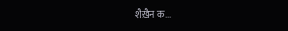शैख़ैन क...